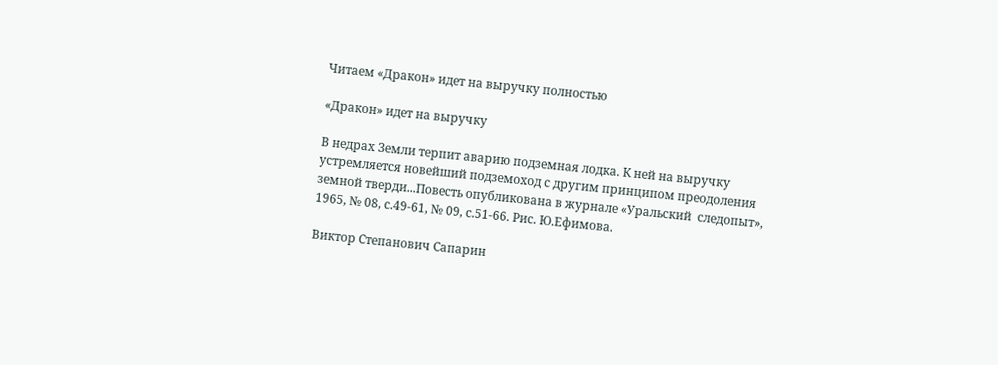Читаем «Дракон» идет на выручку полностью

«Дракон» идет на выручку

В недрах Земли терпит аварию подземная лодка. К ней на выручку устремляется новейший подземоход с другим принципом преодоления земной тверди...Повесть опубликована в журнале «Уральский  следопыт», 1965, № 08, с.49-61, № 09, с.51-66. Рис. Ю.Ефимова.

Виктор Степанович Сапарин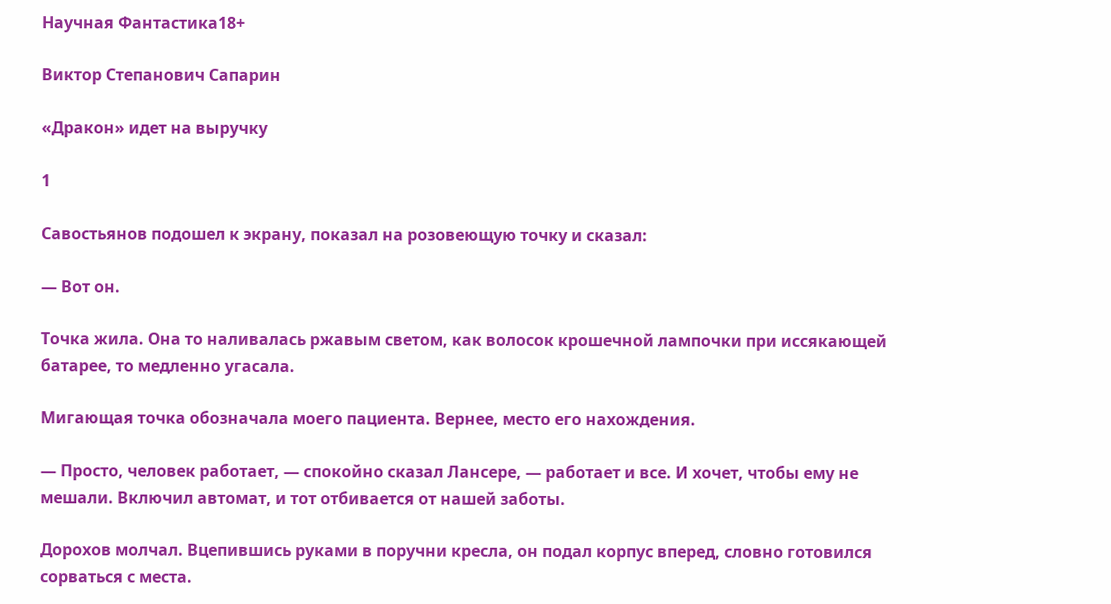Научная Фантастика18+

Виктор Степанович Сапарин

«Дракон» идет на выручку

1

Савостьянов подошел к экрану, показал на розовеющую точку и сказал:

— Вот он.

Точка жила. Она то наливалась ржавым светом, как волосок крошечной лампочки при иссякающей батарее, то медленно угасала.

Мигающая точка обозначала моего пациента. Вернее, место его нахождения.

— Просто, человек работает, — спокойно сказал Лансере, — работает и все. И хочет, чтобы ему не мешали. Включил автомат, и тот отбивается от нашей заботы.

Дорохов молчал. Вцепившись руками в поручни кресла, он подал корпус вперед, словно готовился сорваться с места.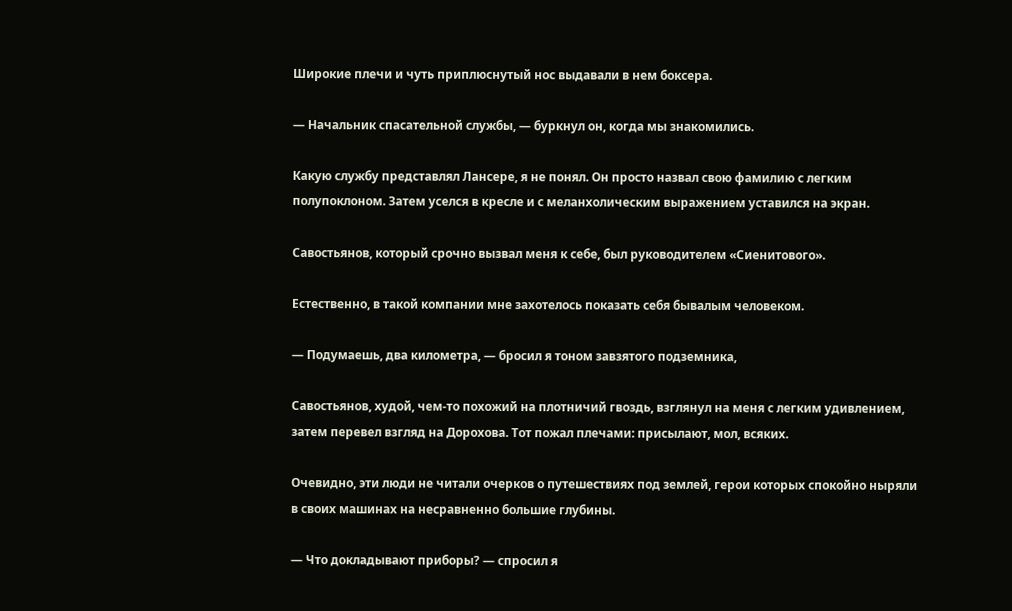Широкие плечи и чуть приплюснутый нос выдавали в нем боксера.

— Начальник спасательной службы, — буркнул он, когда мы знакомились.

Какую службу представлял Лансере, я не понял. Он просто назвал свою фамилию с легким полупоклоном. Затем уселся в кресле и с меланхолическим выражением уставился на экран.

Савостьянов, который срочно вызвал меня к себе, был руководителем «Сиенитового».

Естественно, в такой компании мне захотелось показать себя бывалым человеком.

— Подумаешь, два километра, — бросил я тоном завзятого подземника,

Савостьянов, худой, чем-то похожий на плотничий гвоздь, взглянул на меня с легким удивлением, затем перевел взгляд на Дорохова. Тот пожал плечами: присылают, мол, всяких.

Очевидно, эти люди не читали очерков о путешествиях под землей, герои которых спокойно ныряли в своих машинах на несравненно большие глубины.

— Что докладывают приборы? — спросил я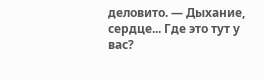деловито. — Дыхание, сердце... Где это тут у вас?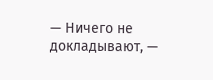— Ничего не докладывают, —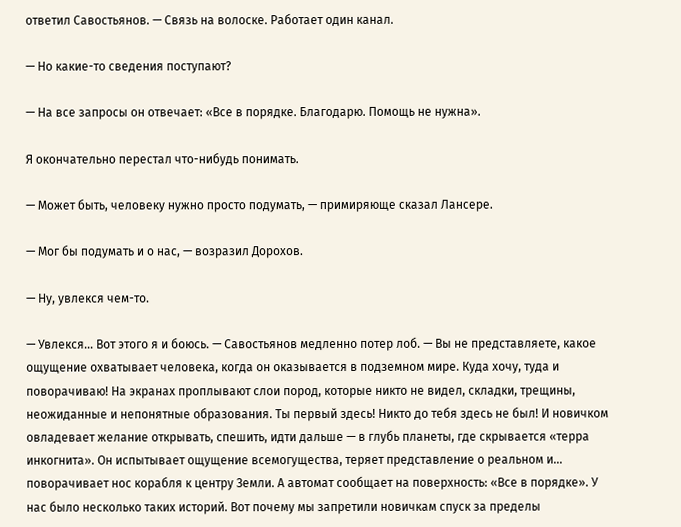ответил Савостьянов. — Связь на волоске. Работает один канал.

— Но какие-то сведения поступают?

— На все запросы он отвечает: «Все в порядке. Благодарю. Помощь не нужна».

Я окончательно перестал что-нибудь понимать.

— Может быть, человеку нужно просто подумать, — примиряюще сказал Лансере.

— Мог бы подумать и о нас, — возразил Дорохов.

— Ну, увлекся чем-то.

— Увлекся... Вот этого я и боюсь. — Савостьянов медленно потер лоб. — Вы не представляете, какое ощущение охватывает человека, когда он оказывается в подземном мире. Куда хочу, туда и поворачиваю! На экранах проплывают слои пород, которые никто не видел, складки, трещины, неожиданные и непонятные образования. Ты первый здесь! Никто до тебя здесь не был! И новичком овладевает желание открывать, спешить, идти дальше — в глубь планеты, где скрывается «терра инкогнита». Он испытывает ощущение всемогущества, теряет представление о реальном и... поворачивает нос корабля к центру Земли. А автомат сообщает на поверхность: «Все в порядке». У нас было несколько таких историй. Вот почему мы запретили новичкам спуск за пределы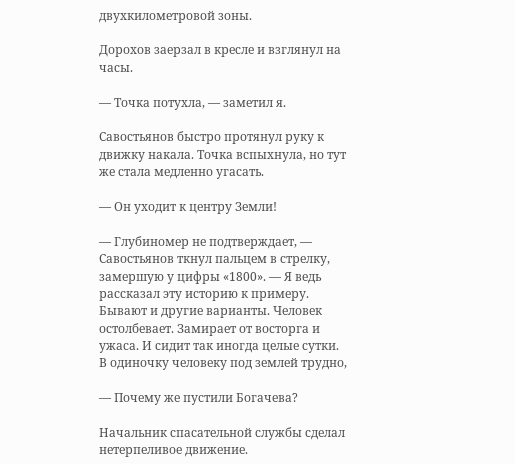двухкилометровой зоны.

Дорохов заерзал в кресле и взглянул на часы.

— Точка потухла, — заметил я.

Савостьянов быстро протянул руку к движку накала. Точка вспыхнула, но тут же стала медленно угасать.

— Он уходит к центру Земли!

— Глубиномер не подтверждает, — Савостьянов ткнул пальцем в стрелку, замершую у цифры «1800». — Я ведь рассказал эту историю к примеру. Бывают и другие варианты. Человек остолбевает. Замирает от восторга и ужаса. И сидит так иногда целые сутки. В одиночку человеку под землей трудно,

— Почему же пустили Богачева?

Начальник спасательной службы сделал нетерпеливое движение.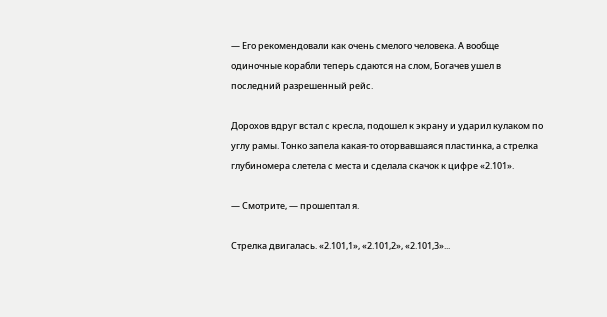— Его рекомендовали как очень смелого человека. А вообще одиночные корабли теперь сдаются на слом, Богачев ушел в последний разрешенный рейс.

Дорохов вдруг встал с кресла, подошел к экрану и ударил кулаком по углу рамы. Тонко запела какая-то оторвавшаяся пластинка, а стрелка глубиномера слетела с места и сделала скачок к цифре «2.101».

— Смотрите, — прошептал я.

Стрелка двигалась. «2.101,1», «2.101,2», «2.101,3»...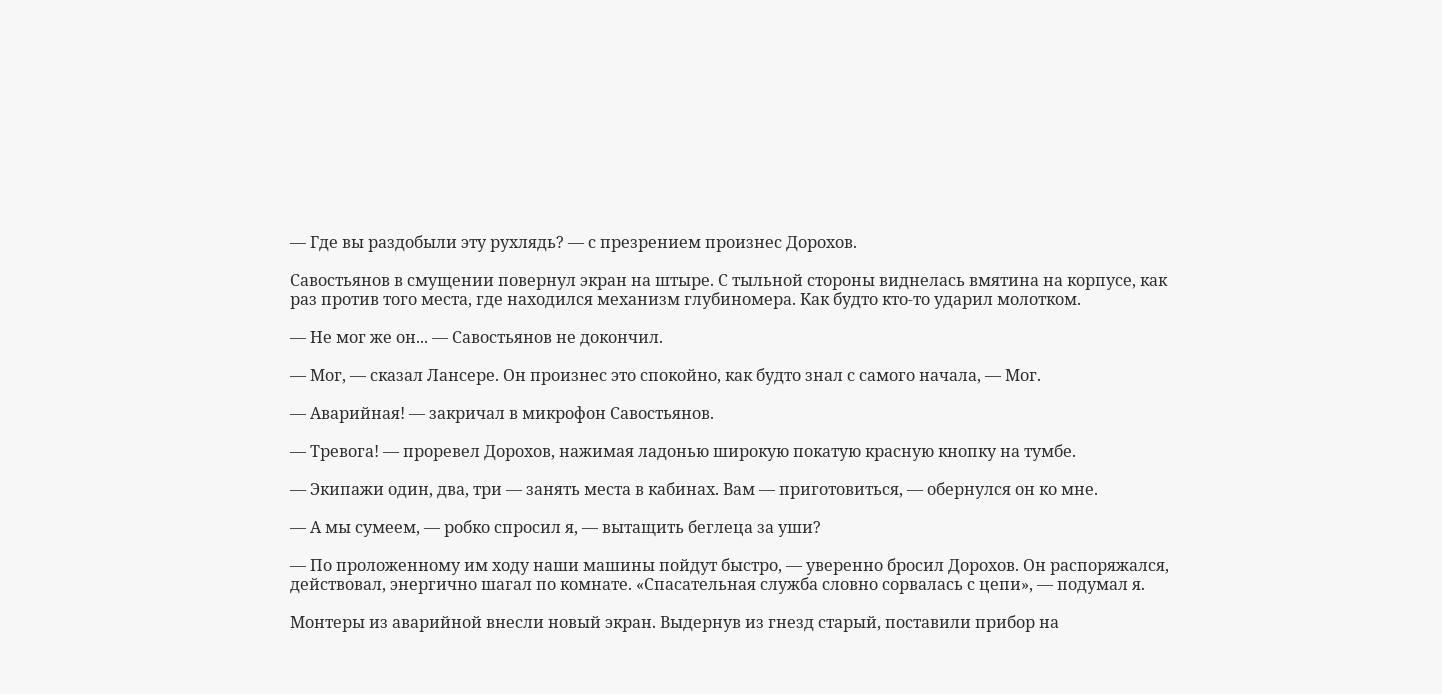— Где вы раздобыли эту рухлядь? — с презрением произнес Дорохов.

Савостьянов в смущении повернул экран на штыре. С тыльной стороны виднелась вмятина на корпусе, как раз против того места, где находился механизм глубиномера. Как будто кто-то ударил молотком.

— Не мог же он... — Савостьянов не докончил.

— Мог, — сказал Лансере. Он произнес это спокойно, как будто знал с самого начала, — Мог.

— Аварийная! — закричал в микрофон Савостьянов.

— Тревога! — проревел Дорохов, нажимая ладонью широкую покатую красную кнопку на тумбе.

— Экипажи один, два, три — занять места в кабинах. Вам — приготовиться, — обернулся он ко мне.

— А мы сумеем, — робко спросил я, — вытащить беглеца за уши?

— По проложенному им ходу наши машины пойдут быстро, — уверенно бросил Дорохов. Он распоряжался, действовал, энергично шагал по комнате. «Спасательная служба словно сорвалась с цепи», — подумал я.

Монтеры из аварийной внесли новый экран. Выдернув из гнезд старый, поставили прибор на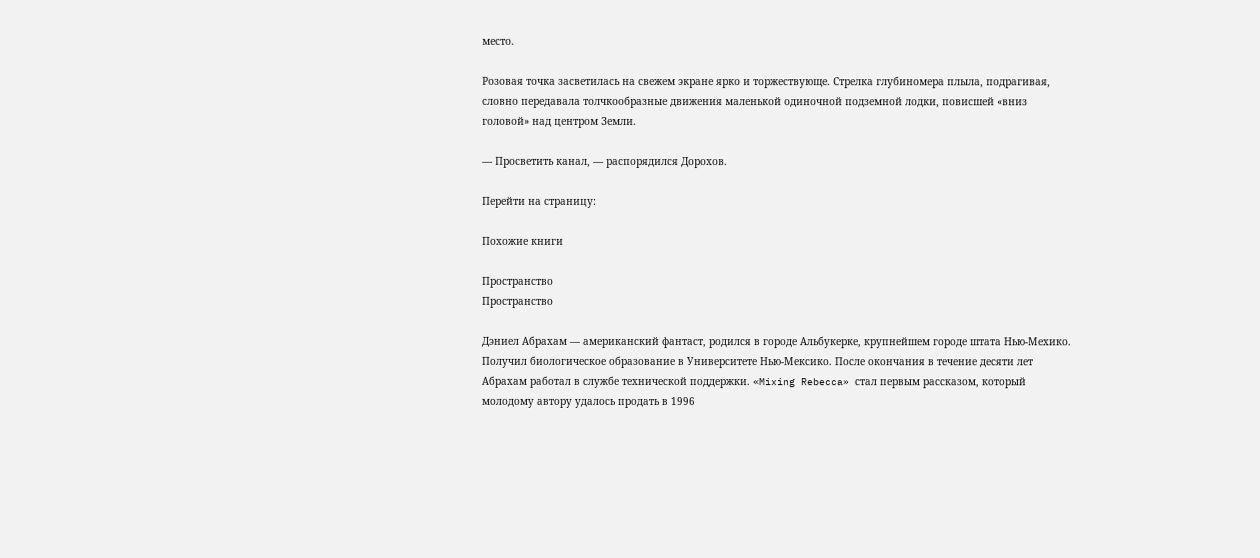место.

Розовая точка засветилась на свежем экране ярко и торжествующе. Стрелка глубиномера плыла, подрагивая, словно передавала толчкообразные движения маленькой одиночной подземной лодки, повисшей «вниз головой» над центром Земли.

— Просветить канал, — распорядился Дорохов.

Перейти на страницу:

Похожие книги

Пространство
Пространство

Дэниел Абрахам — американский фантаст, родился в городе Альбукерке, крупнейшем городе штата Нью-Мехико. Получил биологическое образование в Университете Нью-Мексико. После окончания в течение десяти лет Абрахам работал в службе технической поддержки. «Mixing Rebecca» стал первым рассказом, который молодому автору удалось продать в 1996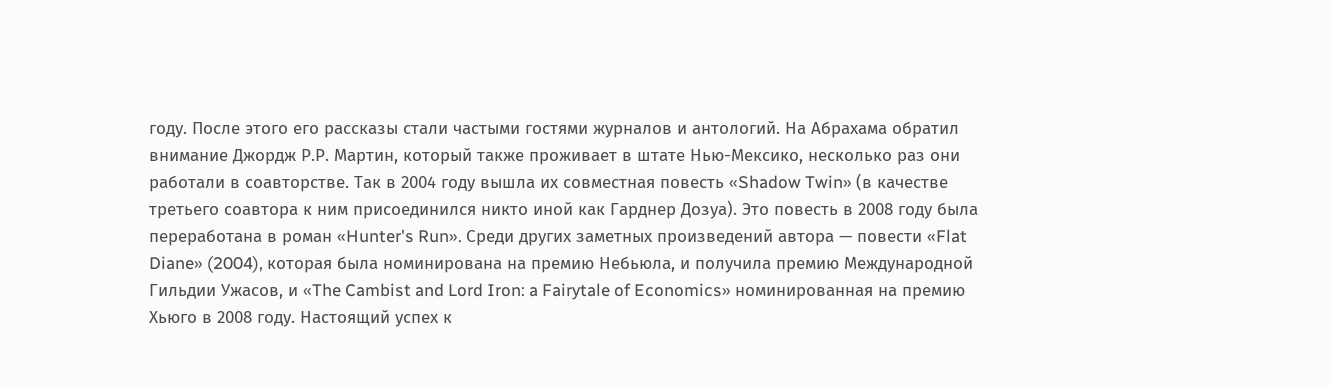году. После этого его рассказы стали частыми гостями журналов и антологий. На Абрахама обратил внимание Джордж Р.Р. Мартин, который также проживает в штате Нью-Мексико, несколько раз они работали в соавторстве. Так в 2004 году вышла их совместная повесть «Shadow Twin» (в качестве третьего соавтора к ним присоединился никто иной как Гарднер Дозуа). Это повесть в 2008 году была переработана в роман «Hunter's Run». Среди других заметных произведений автора — повести «Flat Diane» (2004), которая была номинирована на премию Небьюла, и получила премию Международной Гильдии Ужасов, и «The Cambist and Lord Iron: a Fairytale of Economics» номинированная на премию Хьюго в 2008 году. Настоящий успех к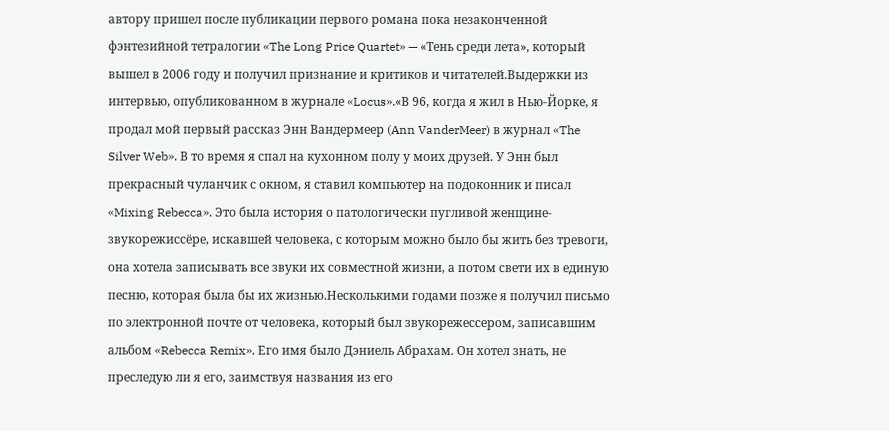автору пришел после публикации первого романа пока незаконченной фэнтезийной тетралогии «The Long Price Quartet» — «Тень среди лета», который вышел в 2006 году и получил признание и критиков и читателей.Выдержки из интервью, опубликованном в журнале «Locus».«В 96, когда я жил в Нью-Йорке, я продал мой первый рассказ Энн Вандермеер (Ann VanderMeer) в журнал «The Silver Web». В то время я спал на кухонном полу у моих друзей. У Энн был прекрасный чуланчик с окном, я ставил компьютер на подоконник и писал «Mixing Rebecca». Это была история о патологически пугливой женщине-звукорежиссёре, искавшей человека, с которым можно было бы жить без тревоги, она хотела записывать все звуки их совместной жизни, а потом свети их в единую песню, которая была бы их жизнью.Несколькими годами позже я получил письмо по электронной почте от человека, который был звукорежессером, записавшим альбом «Rebecca Remix». Его имя было Дэниель Абрахам. Он хотел знать, не преследую ли я его, заимствуя названия из его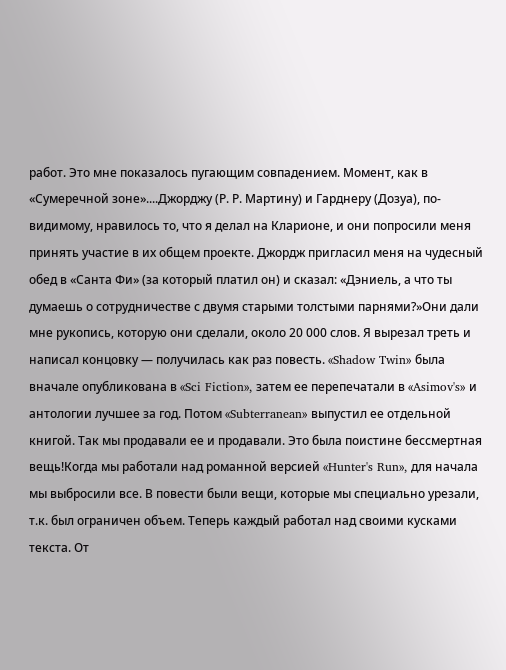работ. Это мне показалось пугающим совпадением. Момент, как в «Сумеречной зоне»....Джорджу (Р. Р. Мартину) и Гарднеру (Дозуа), по-видимому, нравилось то, что я делал на Кларионе, и они попросили меня принять участие в их общем проекте. Джордж пригласил меня на чудесный обед в «Санта Фи» (за который платил он) и сказал: «Дэниель, а что ты думаешь о сотрудничестве с двумя старыми толстыми парнями?»Они дали мне рукопись, которую они сделали, около 20 000 слов. Я вырезал треть и написал концовку — получилась как раз повесть. «Shadow Twin» была вначале опубликована в «Sci Fiction», затем ее перепечатали в «Asimov's» и антологии лучшее за год. Потом «Subterranean» выпустил ее отдельной книгой. Так мы продавали ее и продавали. Это была поистине бессмертная вещь!Когда мы работали над романной версией «Hunter's Run», для начала мы выбросили все. В повести были вещи, которые мы специально урезали, т.к. был ограничен объем. Теперь каждый работал над своими кусками текста. От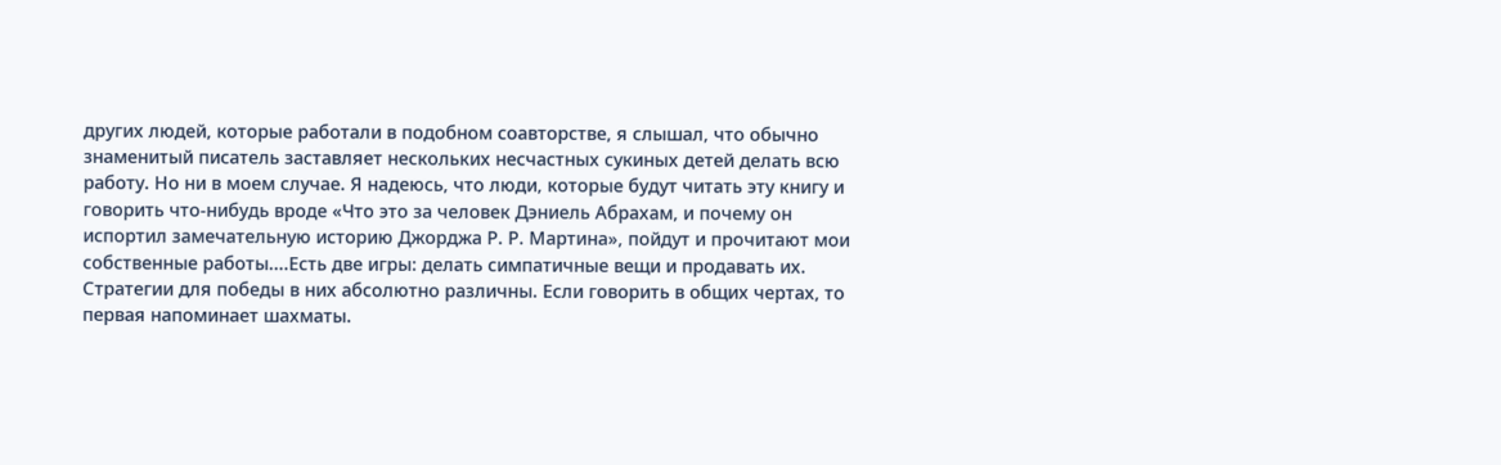других людей, которые работали в подобном соавторстве, я слышал, что обычно знаменитый писатель заставляет нескольких несчастных сукиных детей делать всю работу. Но ни в моем случае. Я надеюсь, что люди, которые будут читать эту книгу и говорить что-нибудь вроде «Что это за человек Дэниель Абрахам, и почему он испортил замечательную историю Джорджа Р. Р. Мартина», пойдут и прочитают мои собственные работы....Есть две игры: делать симпатичные вещи и продавать их. Стратегии для победы в них абсолютно различны. Если говорить в общих чертах, то первая напоминает шахматы.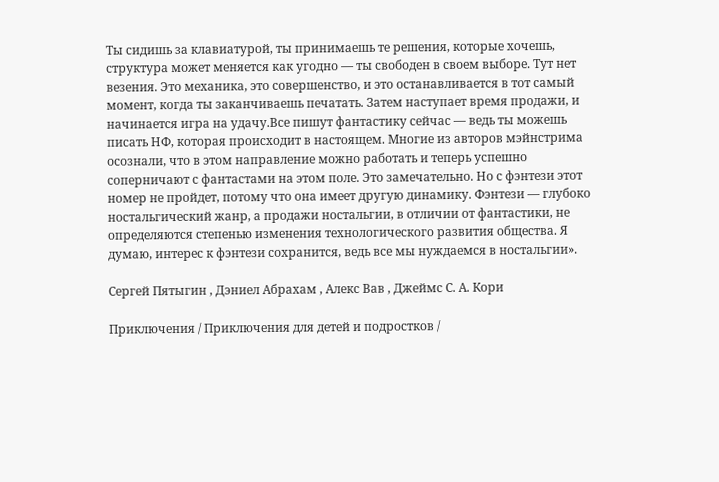Ты сидишь за клавиатурой, ты принимаешь те решения, которые хочешь, структура может меняется как угодно — ты свободен в своем выборе. Тут нет везения. Это механика, это совершенство, и это останавливается в тот самый момент, когда ты заканчиваешь печатать. Затем наступает время продажи, и начинается игра на удачу.Все пишут фантастику сейчас — ведь ты можешь писать НФ, которая происходит в настоящем. Многие из авторов мэйнстрима осознали, что в этом направление можно работать и теперь успешно соперничают с фантастами на этом поле. Это замечательно. Но с фэнтези этот номер не пройдет, потому что она имеет другую динамику. Фэнтези — глубоко ностальгический жанр, а продажи ностальгии, в отличии от фантастики, не определяются степенью изменения технологического развития общества. Я думаю, интерес к фэнтези сохранится, ведь все мы нуждаемся в ностальгии».

Сергей Пятыгин , Дэниел Абрахам , Алекс Вав , Джеймс С. А. Кори

Приключения / Приключения для детей и подростков /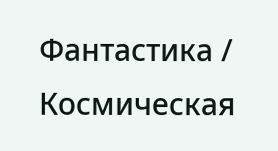Фантастика / Космическая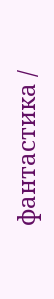фантастика /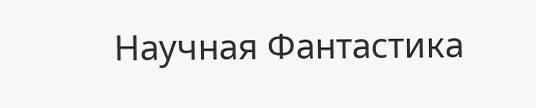Научная Фантастика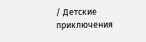/ Детские приключения